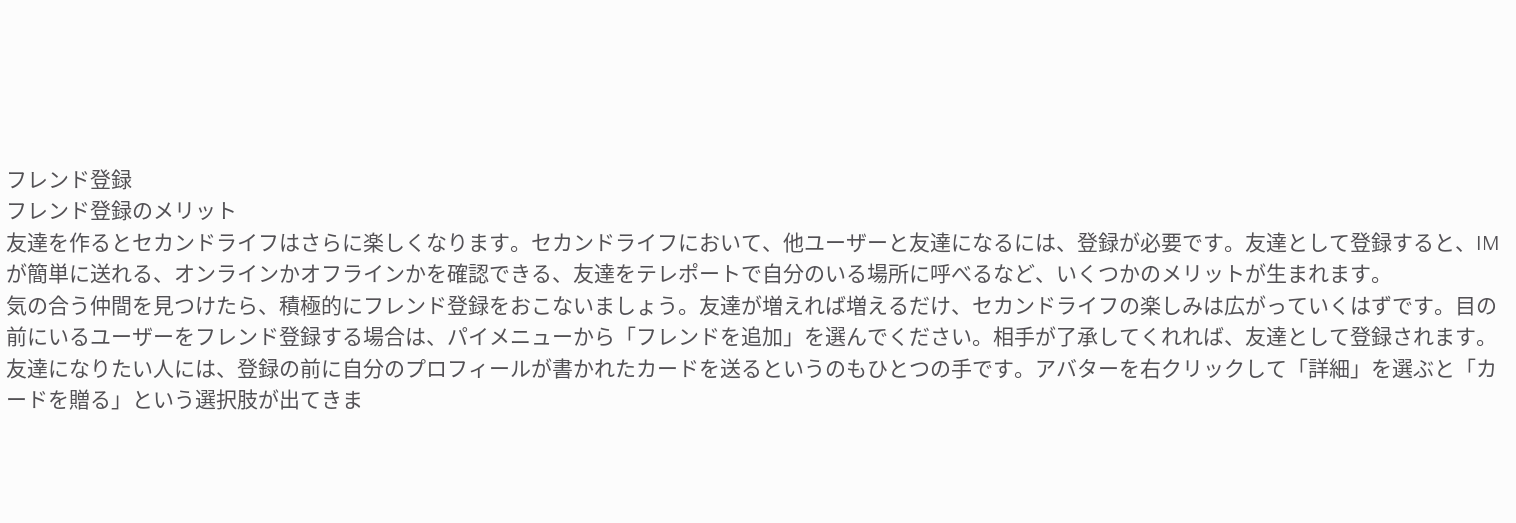フレンド登録
フレンド登録のメリット
友達を作るとセカンドライフはさらに楽しくなります。セカンドライフにおいて、他ユーザーと友達になるには、登録が必要です。友達として登録すると、IMが簡単に送れる、オンラインかオフラインかを確認できる、友達をテレポートで自分のいる場所に呼べるなど、いくつかのメリットが生まれます。
気の合う仲間を見つけたら、積極的にフレンド登録をおこないましょう。友達が増えれば増えるだけ、セカンドライフの楽しみは広がっていくはずです。目の前にいるユーザーをフレンド登録する場合は、パイメニューから「フレンドを追加」を選んでください。相手が了承してくれれば、友達として登録されます。
友達になりたい人には、登録の前に自分のプロフィールが書かれたカードを送るというのもひとつの手です。アバターを右クリックして「詳細」を選ぶと「カードを贈る」という選択肢が出てきま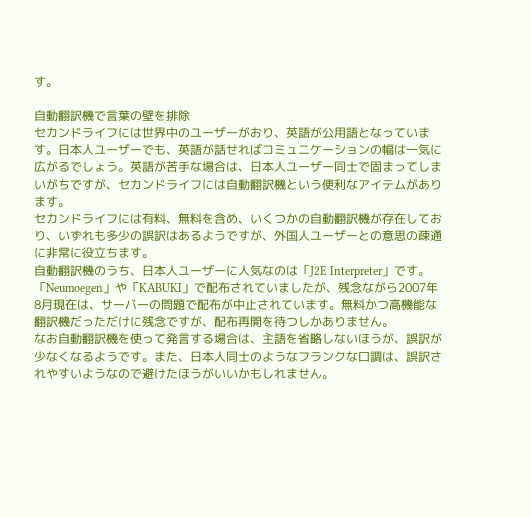す。

自動翻訳機で言葉の壁を排除
セカンドライフには世界中のユーザーがおり、英語が公用語となっています。日本人ユーザーでも、英語が話せればコミュニケーションの幅は一気に広がるでしょう。英語が苦手な場合は、日本人ユーザー同士で固まってしまいがちですが、セカンドライフには自動翻訳機という便利なアイテムがあります。
セカンドライフには有料、無料を含め、いくつかの自動翻訳機が存在しており、いずれも多少の誤訳はあるようですが、外国人ユーザーとの意思の疎通に非常に役立ちます。
自動翻訳機のうち、日本人ユーザーに人気なのは「J2E Interpreter」です。「Neumoegen」や「KABUKI」で配布されていましたが、残念ながら2007年8月現在は、サーバーの問題で配布が中止されています。無料かつ高機能な翻訳機だっただけに残念ですが、配布再開を待つしかありません。
なお自動翻訳機を使って発言する場合は、主語を省略しないほうが、誤訳が少なくなるようです。また、日本人同士のようなフランクな口調は、誤訳されやすいようなので避けたほうがいいかもしれません。